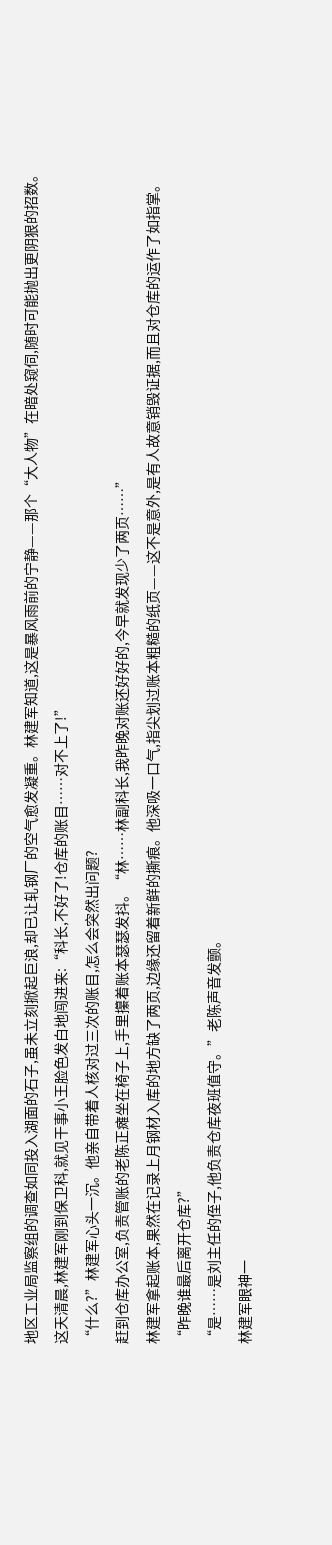地区工业局监察组的调查如同投入湖面的石子,虽未立刻掀起巨浪,却已让轧钢厂的空气愈发凝重。林建军知道,这是暴风雨前的宁静——那个“大人物”在暗处窥伺,随时可能抛出更阴狠的招数。
这天清晨,林建军刚到保卫科,就见干事小王脸色发白地闯进来:“科长,不好了!仓库的账目……对不上了!”
“什么?”林建军心头一沉。他亲自带着人核对过三次的账目,怎么会突然出问题?
赶到仓库办公室,负责管账的老陈正瘫坐在椅子上,手里攥着账本瑟瑟发抖。“林……林副科长,我昨晚对账还好好的,今早就发现少了两页……”
林建军拿起账本,果然在记录上月钢材入库的地方缺了两页,边缘还留着新鲜的撕痕。他深吸一口气,指尖划过账本粗糙的纸页——这不是意外,是有人故意销毁证据,而且对仓库的运作了如指掌。
“昨晚谁最后离开仓库?”
“是……是刘主任的侄子,他负责仓库夜班值守。”老陈声音发颤。
林建军眼神一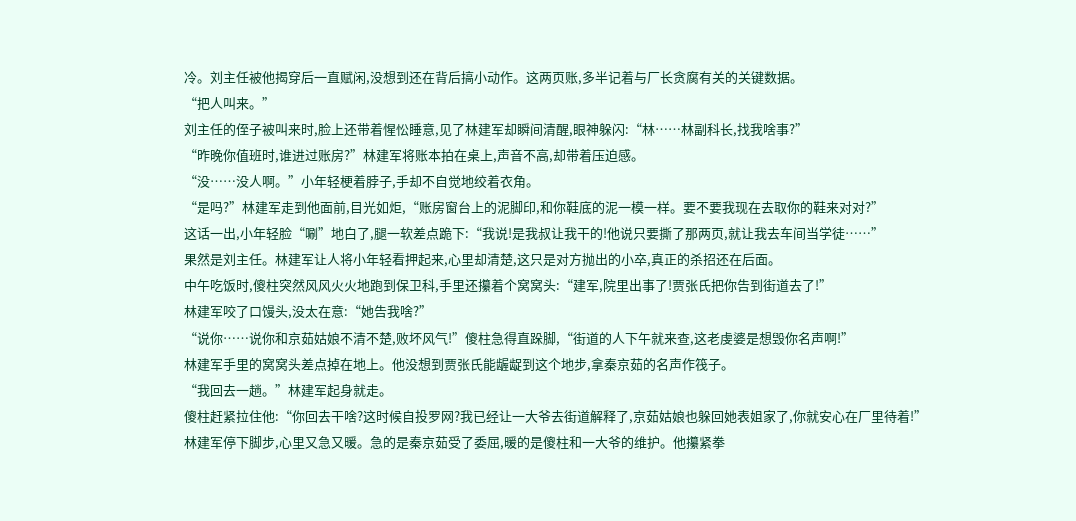冷。刘主任被他揭穿后一直赋闲,没想到还在背后搞小动作。这两页账,多半记着与厂长贪腐有关的关键数据。
“把人叫来。”
刘主任的侄子被叫来时,脸上还带着惺忪睡意,见了林建军却瞬间清醒,眼神躲闪:“林……林副科长,找我啥事?”
“昨晚你值班时,谁进过账房?”林建军将账本拍在桌上,声音不高,却带着压迫感。
“没……没人啊。”小年轻梗着脖子,手却不自觉地绞着衣角。
“是吗?”林建军走到他面前,目光如炬,“账房窗台上的泥脚印,和你鞋底的泥一模一样。要不要我现在去取你的鞋来对对?”
这话一出,小年轻脸“唰”地白了,腿一软差点跪下:“我说!是我叔让我干的!他说只要撕了那两页,就让我去车间当学徒……”
果然是刘主任。林建军让人将小年轻看押起来,心里却清楚,这只是对方抛出的小卒,真正的杀招还在后面。
中午吃饭时,傻柱突然风风火火地跑到保卫科,手里还攥着个窝窝头:“建军,院里出事了!贾张氏把你告到街道去了!”
林建军咬了口馒头,没太在意:“她告我啥?”
“说你……说你和京茹姑娘不清不楚,败坏风气!”傻柱急得直跺脚,“街道的人下午就来查,这老虔婆是想毁你名声啊!”
林建军手里的窝窝头差点掉在地上。他没想到贾张氏能龌龊到这个地步,拿秦京茹的名声作筏子。
“我回去一趟。”林建军起身就走。
傻柱赶紧拉住他:“你回去干啥?这时候自投罗网?我已经让一大爷去街道解释了,京茹姑娘也躲回她表姐家了,你就安心在厂里待着!”
林建军停下脚步,心里又急又暖。急的是秦京茹受了委屈,暖的是傻柱和一大爷的维护。他攥紧拳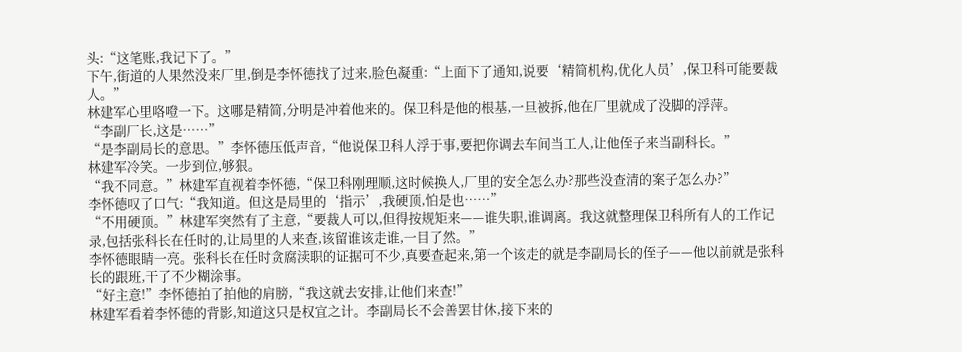头:“这笔账,我记下了。”
下午,街道的人果然没来厂里,倒是李怀德找了过来,脸色凝重:“上面下了通知,说要‘精简机构,优化人员’,保卫科可能要裁人。”
林建军心里咯噔一下。这哪是精简,分明是冲着他来的。保卫科是他的根基,一旦被拆,他在厂里就成了没脚的浮萍。
“李副厂长,这是……”
“是李副局长的意思。”李怀德压低声音,“他说保卫科人浮于事,要把你调去车间当工人,让他侄子来当副科长。”
林建军冷笑。一步到位,够狠。
“我不同意。”林建军直视着李怀德,“保卫科刚理顺,这时候换人,厂里的安全怎么办?那些没查清的案子怎么办?”
李怀德叹了口气:“我知道。但这是局里的‘指示’,我硬顶,怕是也……”
“不用硬顶。”林建军突然有了主意,“要裁人可以,但得按规矩来——谁失职,谁调离。我这就整理保卫科所有人的工作记录,包括张科长在任时的,让局里的人来查,该留谁该走谁,一目了然。”
李怀德眼睛一亮。张科长在任时贪腐渎职的证据可不少,真要查起来,第一个该走的就是李副局长的侄子——他以前就是张科长的跟班,干了不少糊涂事。
“好主意!”李怀德拍了拍他的肩膀,“我这就去安排,让他们来查!”
林建军看着李怀德的背影,知道这只是权宜之计。李副局长不会善罢甘休,接下来的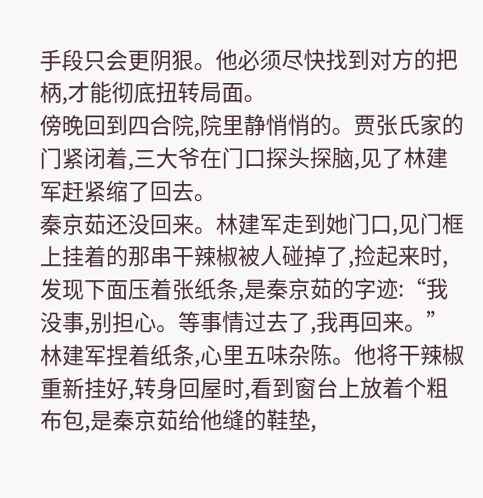手段只会更阴狠。他必须尽快找到对方的把柄,才能彻底扭转局面。
傍晚回到四合院,院里静悄悄的。贾张氏家的门紧闭着,三大爷在门口探头探脑,见了林建军赶紧缩了回去。
秦京茹还没回来。林建军走到她门口,见门框上挂着的那串干辣椒被人碰掉了,捡起来时,发现下面压着张纸条,是秦京茹的字迹:“我没事,别担心。等事情过去了,我再回来。”
林建军捏着纸条,心里五味杂陈。他将干辣椒重新挂好,转身回屋时,看到窗台上放着个粗布包,是秦京茹给他缝的鞋垫,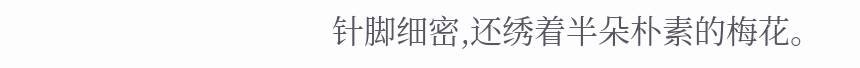针脚细密,还绣着半朵朴素的梅花。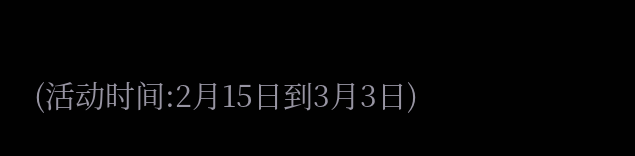(活动时间:2月15日到3月3日)